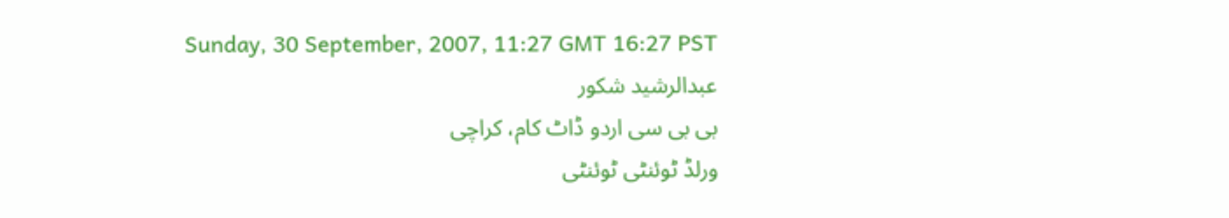Sunday, 30 September, 2007, 11:27 GMT 16:27 PST
عبدالرشید شکور
بی بی سی اردو ڈاٹ کام، کراچی
ورلڈ ٹوئنٹی ٹوئنٹی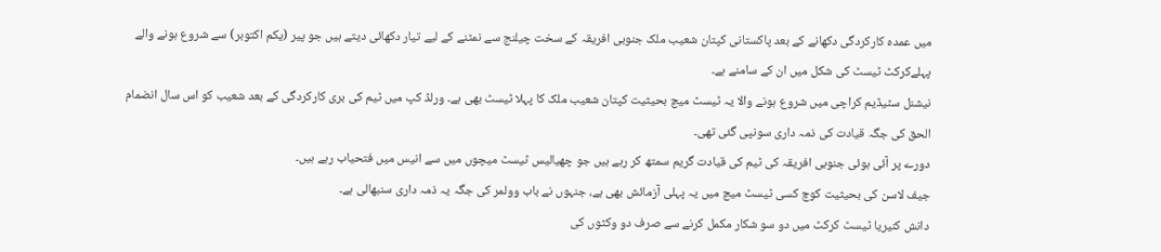میں عمدہ کارکردگی دکھانے کے بعد پاکستانی کپتان شعیب ملک جنوبی افریقہ کے سخت چیلنج سے نمٹنے کے لیے تیار دکھائی دیتے ہیں جو پیر (یکم اکتوبر) سے شروع ہونے والے پہلےکرکٹ ٹیسٹ کی شکل میں ان کے سامنے ہے۔
نیشنل سٹیڈیم کراچی میں شروع ہونے والا یہ ٹیسٹ میچ بحیثیت کپتان شعیب ملک کا پہلا ٹیسٹ بھی ہے۔ ورلڈ کپ میں ٹیم کی بری کارکردگی کے بعد شعیب کو اس سال انضمام الحق کی جگہ قیادت کی ذمہ داری سونپی گئی تھی۔
دورے پر آئی ہوئی جنوبی افریقہ کی ٹیم کی قیادت گریم سمتھ کر رہے ہیں جو چھیالیس ٹیسٹ میچوں میں سے انیس میں فتحیاب رہے ہیں۔
جیف لاسن کی بحیثیت کوچ کسی ٹیسٹ میچ میں یہ پہلی آزمائش بھی ہے، جنہوں نے باب وولمر کی جگہ یہ ذمہ داری سنبھالی ہے۔
دانش کنیریا ٹیسٹ کرکٹ میں دو سو شکار مکمل کرنے سے صرف دو وکٹوں کی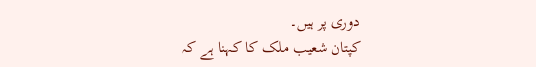دوری پر ہیں۔
کپتان شعیب ملک کا کہنا ہے کہ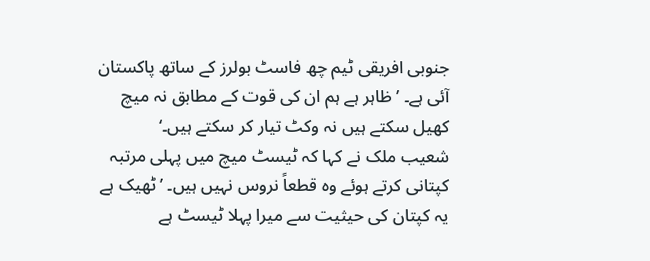جنوبی افریقی ٹیم چھ فاسٹ بولرز کے ساتھ پاکستان آئی ہے۔ ’ ظاہر ہے ہم ان کی قوت کے مطابق نہ میچ کھیل سکتے ہیں نہ وکٹ تیار کر سکتے ہیں۔‘
شعیب ملک نے کہا کہ ٹیسٹ میچ میں پہلی مرتبہ کپتانی کرتے ہوئے وہ قطعاً نروس نہیں ہیں۔ ’ٹھیک ہے یہ کپتان کی حیثیت سے میرا پہلا ٹیسٹ ہے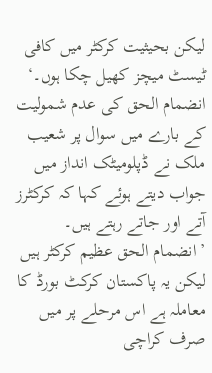لیکن بحیثیت کرکٹر میں کافی ٹیسٹ میچز کھیل چکا ہوں۔‘
انضمام الحق کی عدم شمولیت کے بارے میں سوال پر شعیب ملک نے ڈپلومیٹک انداز میں جواب دیتے ہوئے کہا کہ کرکٹرز آتے اور جاتے رہتے ہیں۔ ’انضمام الحق عظیم کرکٹر ہیں لیکن یہ پاکستان کرکٹ بورڈ کا معاملہ ہے اس مرحلے پر میں صرف کراچی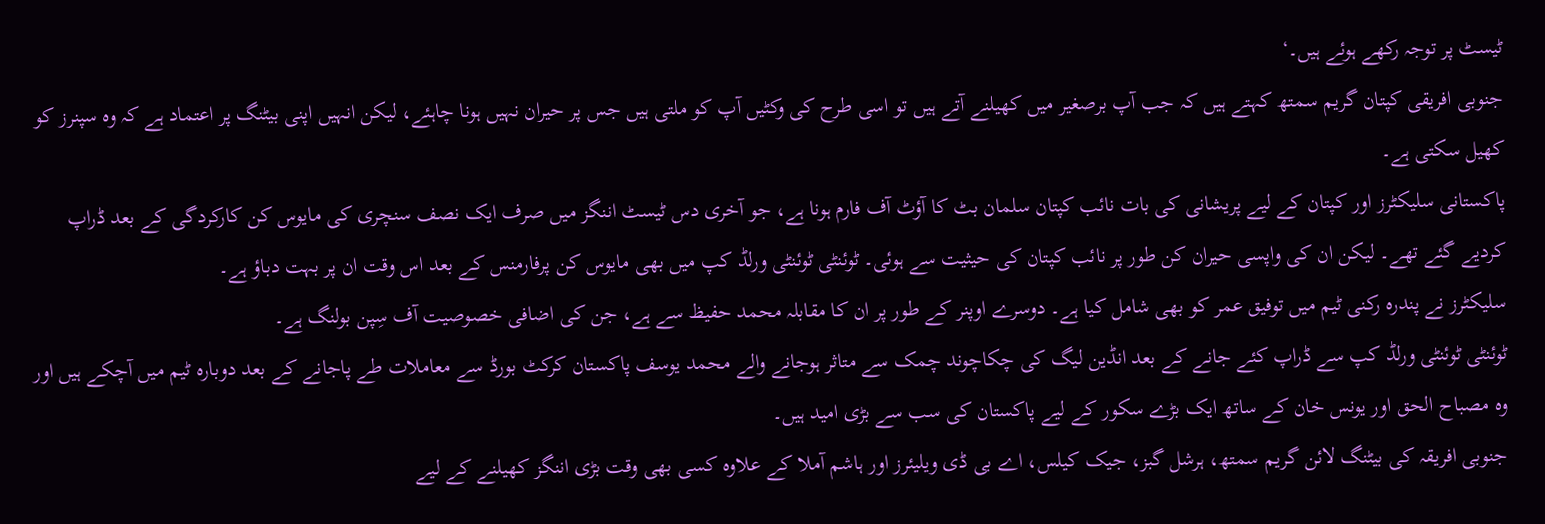ٹیسٹ پر توجہ رکھے ہوئے ہیں۔‘
جنوبی افریقی کپتان گریم سمتھ کہتے ہیں کہ جب آپ برصغیر میں کھیلنے آتے ہیں تو اسی طرح کی وکٹیں آپ کو ملتی ہیں جس پر حیران نہیں ہونا چاہئے، لیکن انہیں اپنی بیٹنگ پر اعتماد ہے کہ وہ سپنرز کو کھیل سکتی ہے۔
پاکستانی سلیکٹرز اور کپتان کے لیے پریشانی کی بات نائب کپتان سلمان بٹ کا آؤٹ آف فارم ہونا ہے، جو آخری دس ٹیسٹ اننگز میں صرف ایک نصف سنچری کی مایوس کن کارکردگی کے بعد ڈراپ کردیے گئے تھے۔ لیکن ان کی واپسی حیران کن طور پر نائب کپتان کی حیثیت سے ہوئی۔ ٹوئنٹی ٹوئنٹی ورلڈ کپ میں بھی مایوس کن پرفارمنس کے بعد اس وقت ان پر بہت دباؤ ہے۔
سلیکٹرز نے پندرہ رکنی ٹیم میں توفیق عمر کو بھی شامل کیا ہے۔ دوسرے اوپنر کے طور پر ان کا مقابلہ محمد حفیظ سے ہے، جن کی اضافی خصوصیت آف سِپن بولنگ ہے۔
ٹوئنٹی ٹوئنٹی ورلڈ کپ سے ڈراپ کئے جانے کے بعد انڈین لیگ کی چکاچوند چمک سے متاثر ہوجانے والے محمد یوسف پاکستان کرکٹ بورڈ سے معاملات طے پاجانے کے بعد دوبارہ ٹیم میں آچکے ہیں اور وہ مصباح الحق اور یونس خان کے ساتھ ایک بڑے سکور کے لیے پاکستان کی سب سے بڑی امید ہیں۔
جنوبی افریقہ کی بیٹنگ لائن گریم سمتھ، ہرشل گبز، جیک کیلس، اے بی ڈی ویلیئرز اور ہاشم آملا کے علاوہ کسی بھی وقت بڑی اننگز کھیلنے کے لیے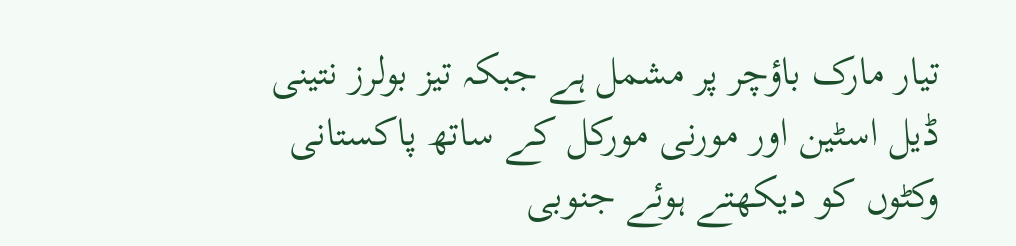تیار مارک باؤچر پر مشمل ہے جبکہ تیز بولرز نتینی ڈیل اسٹین اور مورنی مورکل کے ساتھ پاکستانی وکٹوں کو دیکھتے ہوئے جنوبی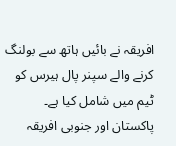افریقہ نے بائیں ہاتھ سے بولنگ کرنے والے سپنر پال ہیرس کو ٹیم میں شامل کیا ہے۔
پاکستان اور جنوبی افریقہ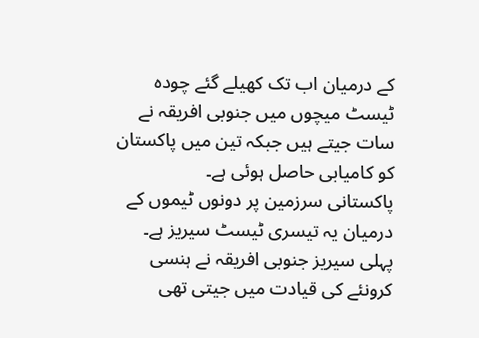کے درمیان اب تک کھیلے گئے چودہ ٹیسٹ میچوں میں جنوبی افریقہ نے سات جیتے ہیں جبکہ تین میں پاکستان کو کامیابی حاصل ہوئی ہے۔
پاکستانی سرزمین پر دونوں ٹیموں کے درمیان یہ تیسری ٹیسٹ سیریز ہے۔ پہلی سیریز جنوبی افریقہ نے ہنسی کرونئے کی قیادت میں جیتی تھی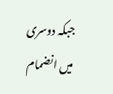جبکہ دوسری میں انضمام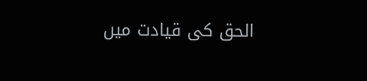الحق کی قیادت میں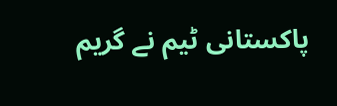پاکستانی ٹیم نے گریم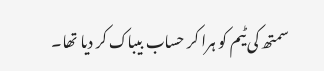سمتھ کی ٹیم کو ہرا کر حساب بیباک کر دیا تھا۔